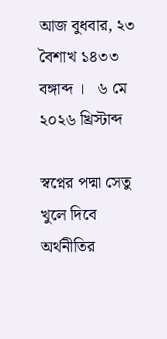আজ বুধবার, ২৩ বৈশাখ ১৪৩৩ বঙ্গাব্দ ।   ৬ মে ২০২৬ খ্রিস্টাব্দ

স্বপ্নের পদ্মা সেতু খুলে দিবে অর্থনীতির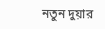নতুন দুয়ার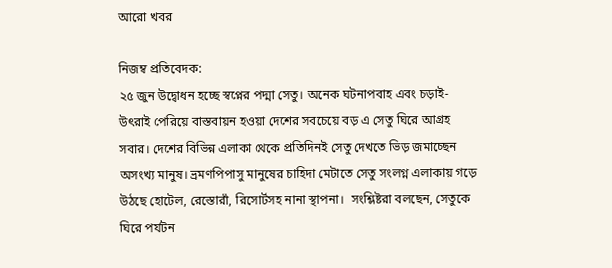আরো খবর

নিজম্ব প্রতিবেদক:
২৫ জুন উদ্বোধন হচ্ছে স্বপ্নের পদ্মা সেতু। অনেক ঘটনাপবাহ এবং চড়াই-উৎরাই পেরিয়ে বাস্তবায়ন হওয়া দেশের সবচেয়ে বড় এ সেতু ঘিরে আগ্রহ সবার। দেশের বিভিন্ন এলাকা থেকে প্রতিদিনই সেতু দেখতে ভিড় জমাচ্ছেন অসংখ্য মানুষ। ভ্রমণপিপাসু মানুষের চাহিদা মেটাতে সেতু সংলগ্ন এলাকায় গড়ে উঠছে হোটেল, রেস্তোরাঁ, রিসোর্টসহ নানা স্থাপনা।  সংশ্লিষ্টরা বলছেন, সেতুকে ঘিরে পর্যটন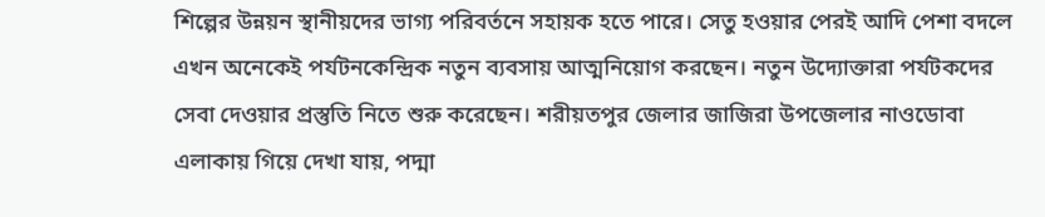শিল্পের উন্নয়ন স্থানীয়দের ভাগ্য পরিবর্তনে সহায়ক হতে পারে। সেতু হওয়ার পেরই আদি পেশা বদলে এখন অনেকেই পর্যটনকেন্দ্রিক নতুন ব্যবসায় আত্মনিয়োগ করছেন। নতুন উদ্যোক্তারা পর্যটকদের সেবা দেওয়ার প্রস্তুতি নিতে শুরু করেছেন। শরীয়তপুর জেলার জাজিরা উপজেলার নাওডোবা এলাকায় গিয়ে দেখা যায়, পদ্মা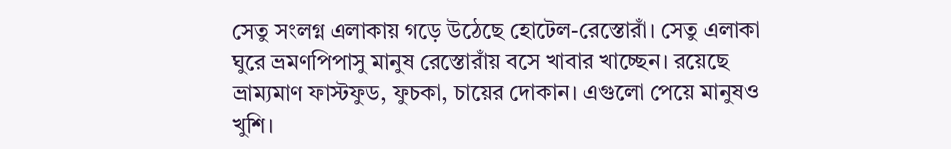সেতু সংলগ্ন এলাকায় গড়ে উঠেছে হোটেল-রেস্তোরাঁ। সেতু এলাকা ঘুরে ভ্রমণপিপাসু মানুষ রেস্তোরাঁয় বসে খাবার খাচ্ছেন। রয়েছে ভ্রাম্যমাণ ফাস্টফুড, ফুচকা, চায়ের দোকান। এগুলো পেয়ে মানুষও খুশি।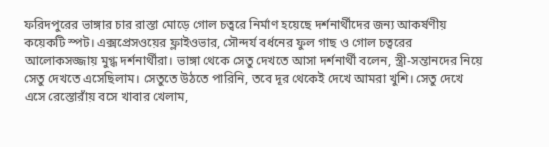ফরিদপুরের ভাঙ্গার চার রাস্তা মোড়ে গোল চত্বরে নির্মাণ হয়েছে দর্শনার্থীদের জন্য আকর্ষণীয় কয়েকটি স্পট। এক্সপ্রেসওয়ের ফ্লাইওভার, সৌন্দর্য বর্ধনের ফুল গাছ ও গোল চত্বরের আলোকসজ্জায় মুগ্ধ দর্শনার্থীরা। ভাঙ্গা থেকে সেতু দেখতে আসা দর্শনার্থী বলেন, স্ত্রী-সন্তানদের নিয়ে সেতু দেখতে এসেছিলাম। সেতুতে উঠতে পারিনি, তবে দূর থেকেই দেখে আমরা খুশি। সেতু দেখে এসে রেস্তোরাঁয় বসে খাবার খেলাম,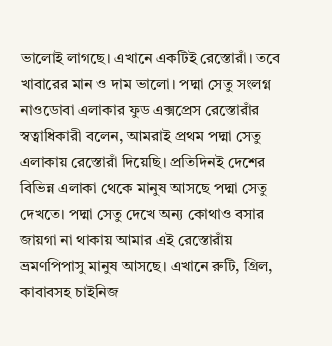ভালোই লাগছে। এখানে একটিই রেস্তোরাঁ। তবে খাবারের মান ও দাম ভালো। পদ্মা সেতু সংলগ্ন নাওডোবা এলাকার ফুড এক্সপ্রেস রেস্তোরাঁর স্বত্বাধিকারী বলেন, আমরাই প্রথম পদ্মা সেতু এলাকায় রেস্তোরাঁ দিয়েছি। প্রতিদিনই দেশের বিভিন্ন এলাকা থেকে মানুষ আসছে পদ্মা সেতু দেখতে। পদ্মা সেতু দেখে অন্য কোথাও বসার জায়গা না থাকায় আমার এই রেস্তোরাঁয় ভ্রমণপিপাসু মানুষ আসছে। এখানে রুটি, গ্রিল, কাবাবসহ চাইনিজ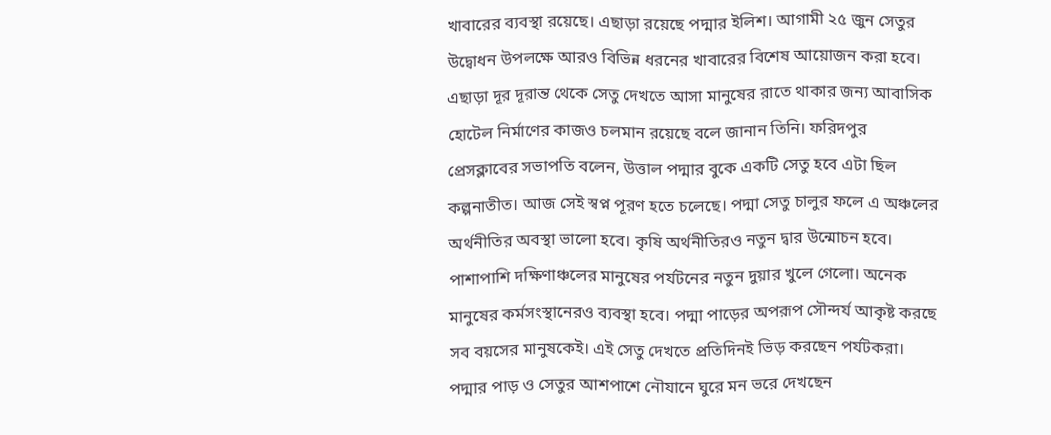খাবারের ব্যবস্থা রয়েছে। এছাড়া রয়েছে পদ্মার ইলিশ। আগামী ২৫ জুন সেতুর উদ্বোধন উপলক্ষে আরও বিভিন্ন ধরনের খাবারের বিশেষ আয়োজন করা হবে। এছাড়া দূর দূরান্ত থেকে সেতু দেখতে আসা মানুষের রাতে থাকার জন্য আবাসিক হোটেল নির্মাণের কাজও চলমান রয়েছে বলে জানান তিনি। ফরিদপুর প্রেসক্লাবের সভাপতি বলেন, উত্তাল পদ্মার বুকে একটি সেতু হবে এটা ছিল কল্পনাতীত। আজ সেই স্বপ্ন পূরণ হতে চলেছে। পদ্মা সেতু চালুর ফলে এ অঞ্চলের অর্থনীতির অবস্থা ভালো হবে। কৃষি অর্থনীতিরও নতুন দ্বার উন্মোচন হবে। পাশাপাশি দক্ষিণাঞ্চলের মানুষের পর্যটনের নতুন দুয়ার খুলে গেলো। অনেক মানুষের কর্মসংস্থানেরও ব্যবস্থা হবে। পদ্মা পাড়ের অপরূপ সৌন্দর্য আকৃষ্ট করছে সব বয়সের মানুষকেই। এই সেতু দেখতে প্রতিদিনই ভিড় করছেন পর্যটকরা। পদ্মার পাড় ও সেতুর আশপাশে নৌযানে ঘুরে মন ভরে দেখছেন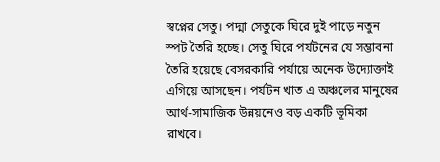স্বপ্নের সেতু। পদ্মা সেতুকে ঘিরে দুই পাড়ে নতুন স্পট তৈরি হচ্ছে। সেতু ঘিরে পর্যটনের যে সম্ভাবনা তৈরি হয়েছে বেসরকারি পর্যায়ে অনেক উদ্যোক্তাই এগিয়ে আসছেন। পর্যটন খাত এ অঞ্চলের মানুষের আর্থ-সামাজিক উন্নয়নেও বড় একটি ভূমিকা রাখবে।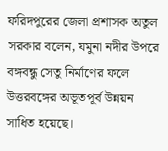ফরিদপুরের জেলা প্রশাসক অতুল সরকার বলেন, যমুনা নদীর উপরে বঙ্গবন্ধু সেতু নির্মাণের ফলে উত্তরবঙ্গের অভূতপূর্ব উন্নয়ন সাধিত হয়েছে।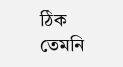ঠিক তেমনি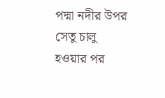পদ্মা নদীর উপর সেতু চালু হওয়ার পর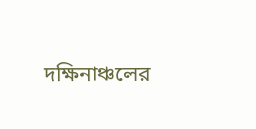দক্ষিনাঞ্চলের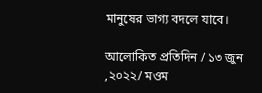মানুষের ভাগ্য বদলে যাবে।

আলোকিত প্রতিদিন / ১৩ জুন ,২০২২/ মওম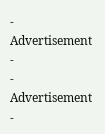- Advertisement -
- Advertisement -